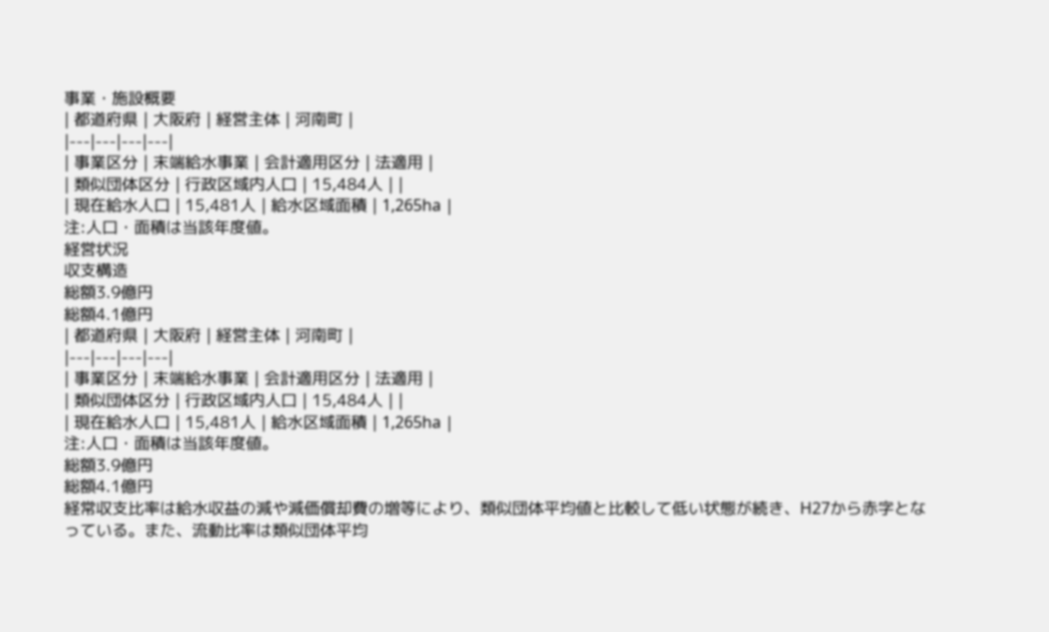事業・施設概要
| 都道府県 | 大阪府 | 経営主体 | 河南町 |
|---|---|---|---|
| 事業区分 | 末端給水事業 | 会計適用区分 | 法適用 |
| 類似団体区分 | 行政区域内人口 | 15,484人 | |
| 現在給水人口 | 15,481人 | 給水区域面積 | 1,265ha |
注:人口・面積は当該年度値。
経営状況
収支構造
総額3.9億円
総額4.1億円
| 都道府県 | 大阪府 | 経営主体 | 河南町 |
|---|---|---|---|
| 事業区分 | 末端給水事業 | 会計適用区分 | 法適用 |
| 類似団体区分 | 行政区域内人口 | 15,484人 | |
| 現在給水人口 | 15,481人 | 給水区域面積 | 1,265ha |
注:人口・面積は当該年度値。
総額3.9億円
総額4.1億円
経常収支比率は給水収益の減や減価償却費の増等により、類似団体平均値と比較して低い状態が続き、H27から赤字となっている。また、流動比率は類似団体平均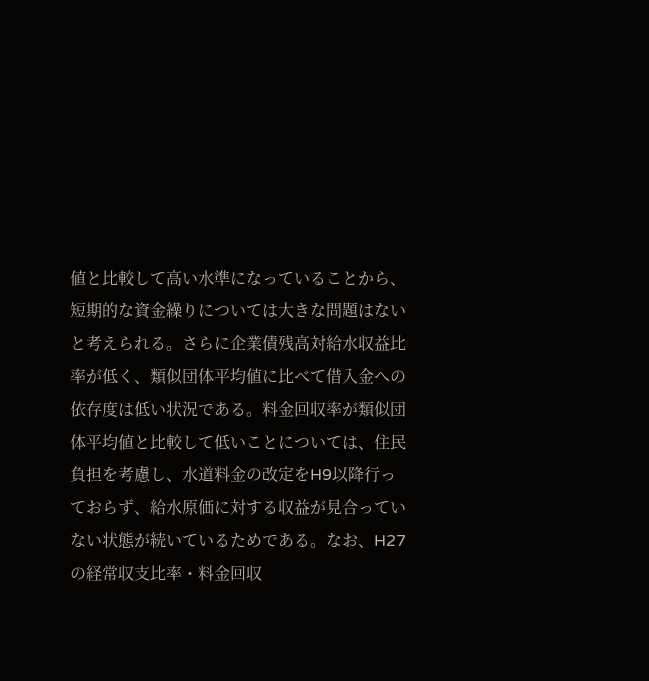値と比較して高い水準になっていることから、短期的な資金繰りについては大きな問題はないと考えられる。さらに企業債残高対給水収益比率が低く、類似団体平均値に比べて借入金への依存度は低い状況である。料金回収率が類似団体平均値と比較して低いことについては、住民負担を考慮し、水道料金の改定をH9以降行っておらず、給水原価に対する収益が見合っていない状態が続いているためである。なお、H27の経常収支比率・料金回収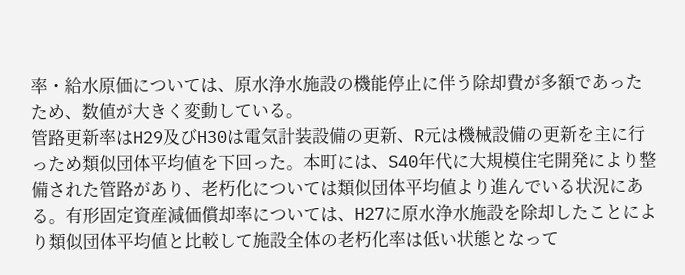率・給水原価については、原水浄水施設の機能停止に伴う除却費が多額であったため、数値が大きく変動している。
管路更新率はH29及びH30は電気計装設備の更新、R元は機械設備の更新を主に行っため類似団体平均値を下回った。本町には、S40年代に大規模住宅開発により整備された管路があり、老朽化については類似団体平均値より進んでいる状況にある。有形固定資産減価償却率については、H27に原水浄水施設を除却したことにより類似団体平均値と比較して施設全体の老朽化率は低い状態となって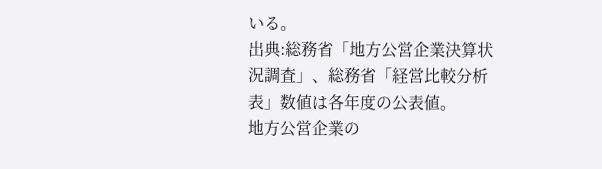いる。
出典:総務省「地方公営企業決算状況調査」、総務省「経営比較分析表」数値は各年度の公表値。
地方公営企業の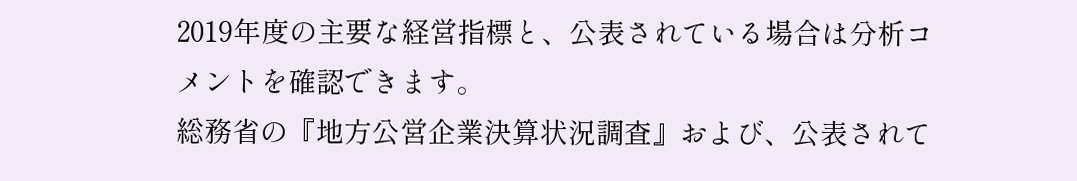2019年度の主要な経営指標と、公表されている場合は分析コメントを確認できます。
総務省の『地方公営企業決算状況調査』および、公表されて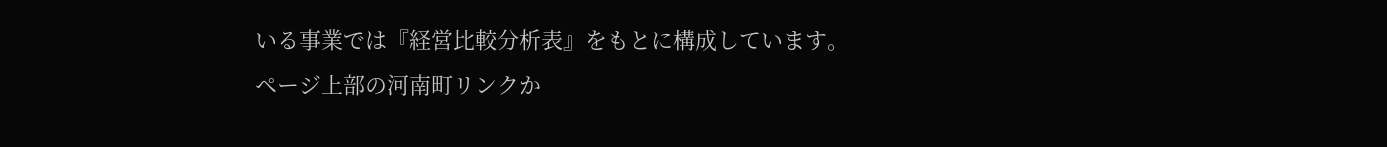いる事業では『経営比較分析表』をもとに構成しています。
ページ上部の河南町リンクか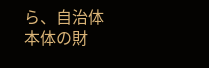ら、自治体本体の財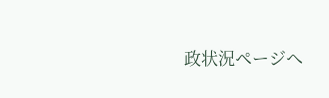政状況ページへ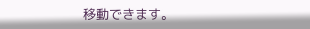移動できます。